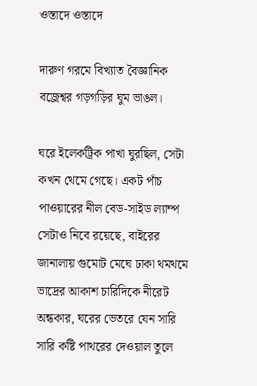ওস্তাদে ওস্তাদে

দারুণ গরমে বিখ্যাত বৈজ্ঞানিক বজ্রেশ্বর গড়গড়ির ঘুম ভাঙল।

ঘরে ইলেকট্রিক পাখা ঘুরছিল, সেটা কখন থেমে গেছে। একট পাঁচ পাওয়ারের নীল বেড-সাইড ল্যাম্প সেটাও নিবে রয়েছে, বাইরের জানালায় গুমোট মেঘে ঢাকা থমথমে ভাদ্রের আকাশ চারিদিকে নীরেট অন্ধকার, ঘরের ভেতরে যেন সারি সারি কষ্টি পাথরের দেওয়াল তুলে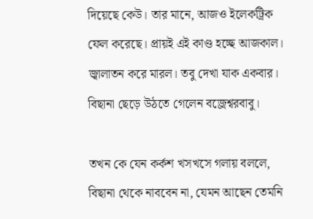দিয়েছে কেউ। তার মানে, আজও ইলেকট্রিক ফেল করেছে। প্রায়ই এই কাণ্ড হচ্ছে আজকাল। জ্বালাতন করে মারল। তবু দেখা যাক একবার। বিছানা ছেড়ে উঠতে গেলেন বজ্রেশ্বরবাবু।

তখন কে যেন কর্কশ খসখসে গলায় বললে, বিছানা থেকে নাববেন না, যেমন আছেন তেমনি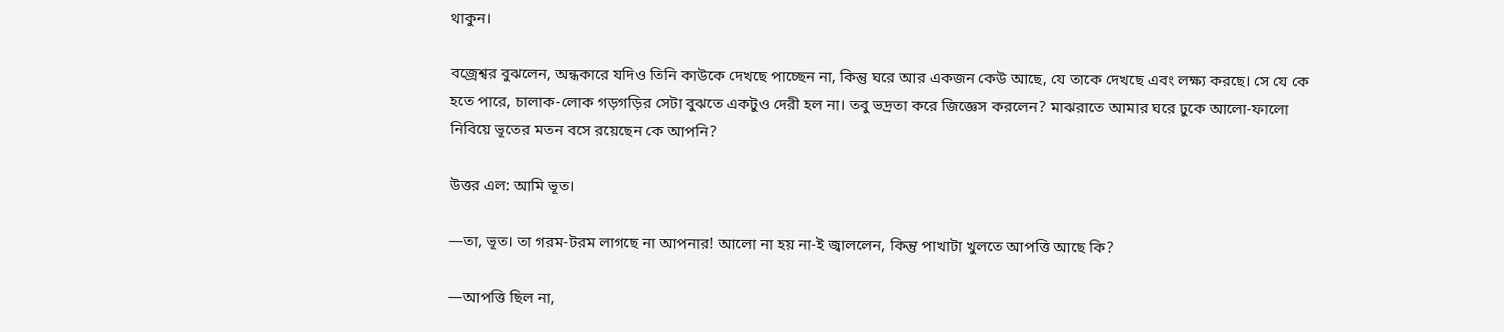থাকুন।

বজ্রেশ্বর বুঝলেন, অন্ধকারে যদিও তিনি কাউকে দেখছে পাচ্ছেন না, কিন্তু ঘরে আর একজন কেউ আছে, যে তাকে দেখছে এবং লক্ষ্য করছে। সে যে কে হতে পারে, চালাক-লোক গড়গড়ির সেটা বুঝতে একটুও দেরী হল না। তবু ভদ্রতা করে জিজ্ঞেস করলেন? মাঝরাতে আমার ঘরে ঢুকে আলো-ফালো নিবিয়ে ভূতের মতন বসে রয়েছেন কে আপনি?

উত্তর এল: আমি ভূত।

—তা, ভূত। তা গরম-টরম লাগছে না আপনার! আলো না হয় না-ই জ্বাললেন, কিন্তু পাখাটা খুলতে আপত্তি আছে কি?

—আপত্তি ছিল না,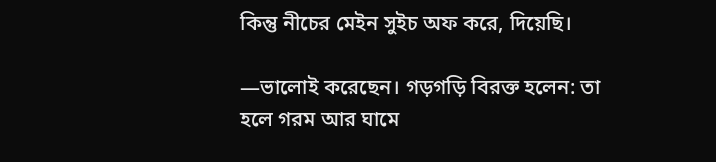কিন্তু নীচের মেইন সুইচ অফ করে, দিয়েছি।

—ভালোই করেছেন। গড়গড়ি বিরক্ত হলেন: তা হলে গরম আর ঘামে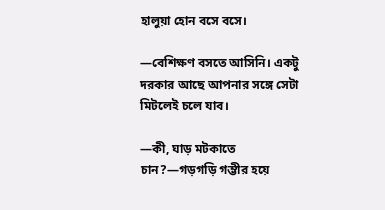হালুয়া হোন বসে বসে।

—বেশিক্ষণ বসতে আসিনি। একটু দরকার আছে আপনার সঙ্গে সেটা মিটলেই চলে যাব।

—কী, ঘাড় মটকাতে চান?—গড়গড়ি গম্ভীর হয়ে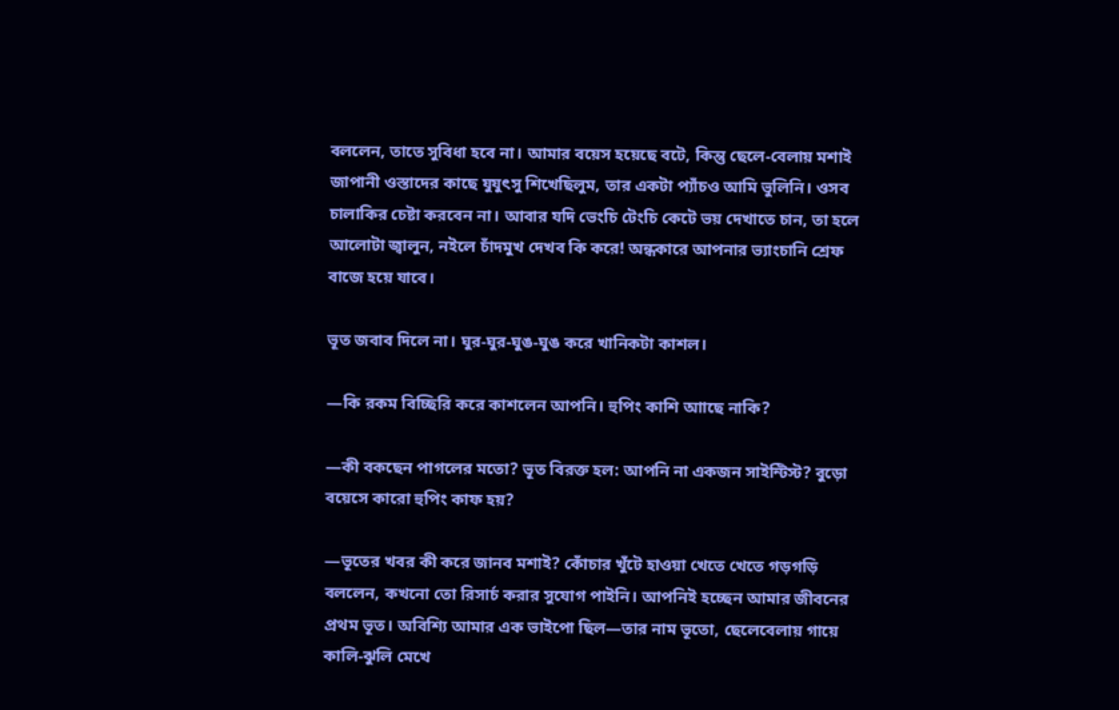বললেন, তাতে সুবিধা হবে না। আমার বয়েস হয়েছে বটে, কিন্তু ছেলে-বেলায় মশাই জাপানী ওস্তাদের কাছে যুযুৎসু শিখেছিলুম, তার একটা প্যাঁচও আমি ভুলিনি। ওসব চালাকির চেষ্টা করবেন না। আবার যদি ভেংচি টেংচি কেটে ভয় দেখাতে চান, তা হলে আলোটা জ্বালুন, নইলে চাঁদমুখ দেখব কি করে! অন্ধকারে আপনার ভ্যাংচানি শ্রেফ বাজে হয়ে যাবে।

ভূত জবাব দিলে না। ঘুর-ঘুর-ঘুঙ-ঘুঙ করে খানিকটা কাশল।

—কি রকম বিচ্ছিরি করে কাশলেন আপনি। হুপিং কাশি আাছে নাকি?

—কী বকছেন পাগলের মতো? ভূত বিরক্ত হল: আপনি না একজন সাইন্টিস্ট? বুড়ো বয়েসে কারো হুপিং কাফ হয়?

—ভূতের খবর কী করে জানব মশাই? কোঁচার খুঁটে হাওয়া খেতে খেতে গড়গড়ি বললেন, কখনো তো রিসার্চ করার সুযোগ পাইনি। আপনিই হচ্ছেন আমার জীবনের প্রথম ভূত। অবিশ্যি আমার এক ভাইপো ছিল—তার নাম ভূতো, ছেলেবেলায় গায়ে কালি-ঝুলি মেখে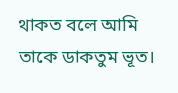থাকত বলে আমি তাকে ডাকতুম ভূত।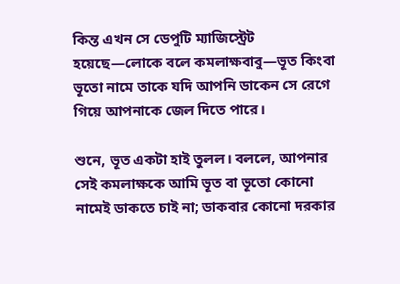কিন্ত এখন সে ডেপুটি ম্যাজিস্ট্রেট হয়েছে—লোকে বলে কমলাক্ষবাবু—ভূত কিংবা ভূতো নামে তাকে যদি আপনি ডাকেন সে রেগে গিয়ে আপনাকে জেল দিতে পারে।

শুনে, ভূত একটা হাই তুলল। বললে, আপনার সেই কমলাক্ষকে আমি ভূত বা ভূতো কোনো নামেই ডাকতে চাই না; ডাকবার কোনো দরকার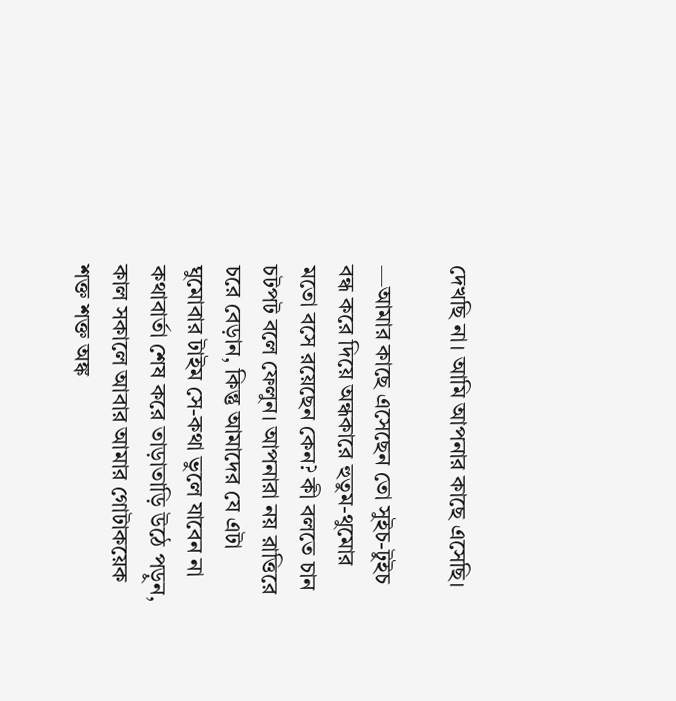দেখছি না। আমি আপনার কাছে এসেছি।

—আমার কাছে এসেছেন তো সুইচ-টুইচ বন্ধ করে দিয়ে অন্ধকারে হুতুম-থুমোর মতো বসে রয়েছেন কেন? কী বলতে চান চটপট বলে ফেলুন। আপনারা নয় রাত্তিরে চরে বেড়ান, কিন্তু আমাদের যে এটা ঘুমোবার টাইম সে-কথা ভুলে যাবেন না কথাবার্তা শেষ করে তাড়াতাড়ি উঠে পড়ুন, কাল সকালে আবার আমার গোটাকয়েক শক্ত শক্ত অঙ্ক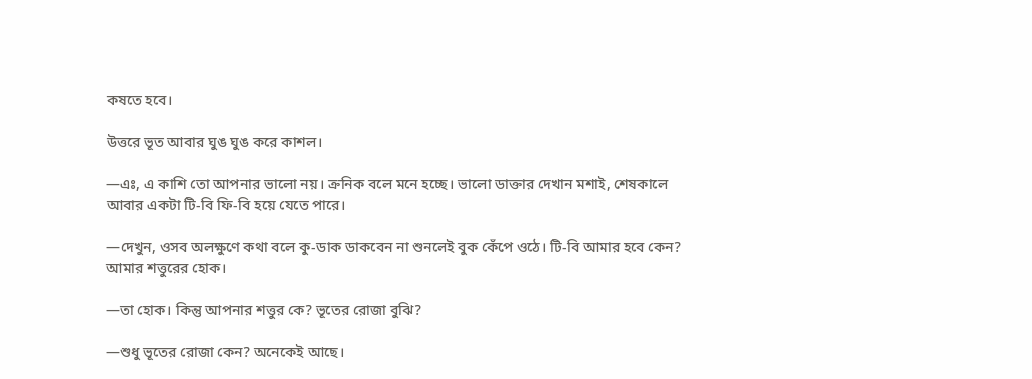কষতে হবে।

উত্তরে ভূত আবার ঘুঙ ঘুঙ করে কাশল।

—এঃ, এ কাশি তো আপনার ভালো নয়। ক্রনিক বলে মনে হচ্ছে। ভালো ডাক্তার দেখান মশাই, শেষকালে আবার একটা টি-বি ফি-বি হয়ে যেতে পারে।

—দেখুন, ওসব অলক্ষুণে কথা বলে কু-ডাক ডাকবেন না শুনলেই বুক কেঁপে ওঠে। টি-বি আমার হবে কেন? আমার শত্তুরের হোক।

—তা হোক। কিন্তু আপনার শত্তুর কে? ভূতের রোজা বুঝি?

—শুধু ভূতের রোজা কেন? অনেকেই আছে।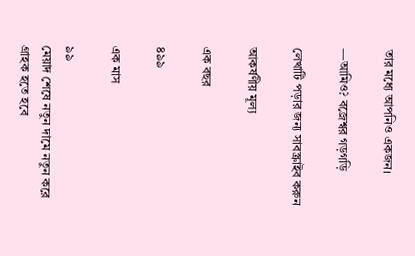তার মধ্যে আপনিও একজন।

—আমিও? বজ্রেশ্বর গড়গড়ি

লেখাটি পড়ার জন্য সাবস্ক্রাইব করুন

আকর্ষণীয় মূল্য

এক বছর

৪৯৯

এক মাস

৯৯
মেয়াদ শেষে নতুন দামে নতুন করে গ্রাহক হতে হবে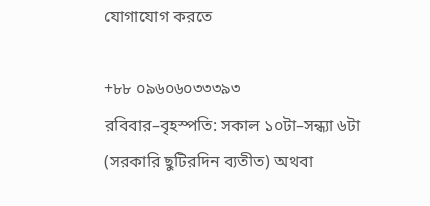যোগাযোগ করতে

+৮৮ ০৯৬০৬০৩৩৩৯৩
রবিবার–বৃহস্পতি: সকাল ১০টা–সন্ধ্যা ৬টা (সরকারি ছুটিরদিন ব্যতীত) অথবা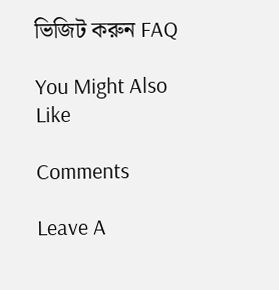ভিজিট করুন FAQ

You Might Also Like

Comments

Leave A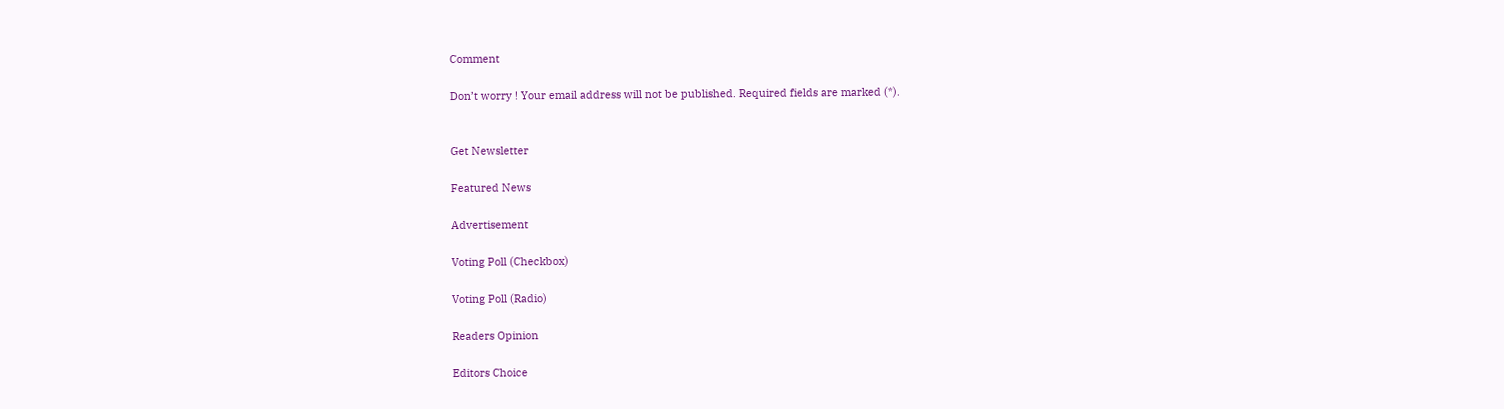Comment

Don’t worry ! Your email address will not be published. Required fields are marked (*).


Get Newsletter

Featured News

Advertisement

Voting Poll (Checkbox)

Voting Poll (Radio)

Readers Opinion

Editors Choice